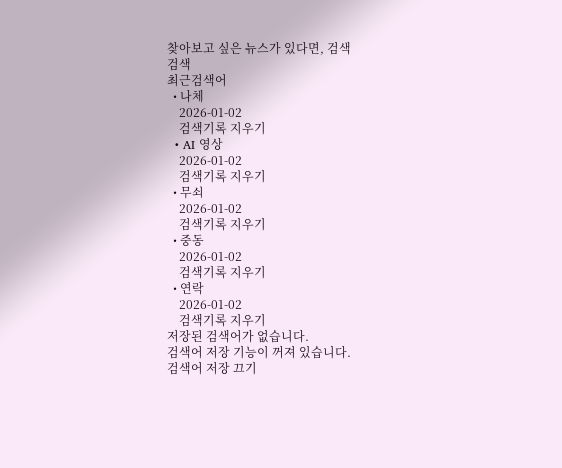찾아보고 싶은 뉴스가 있다면, 검색
검색
최근검색어
  • 나체
    2026-01-02
    검색기록 지우기
  • AI 영상
    2026-01-02
    검색기록 지우기
  • 무쇠
    2026-01-02
    검색기록 지우기
  • 중동
    2026-01-02
    검색기록 지우기
  • 연락
    2026-01-02
    검색기록 지우기
저장된 검색어가 없습니다.
검색어 저장 기능이 꺼져 있습니다.
검색어 저장 끄기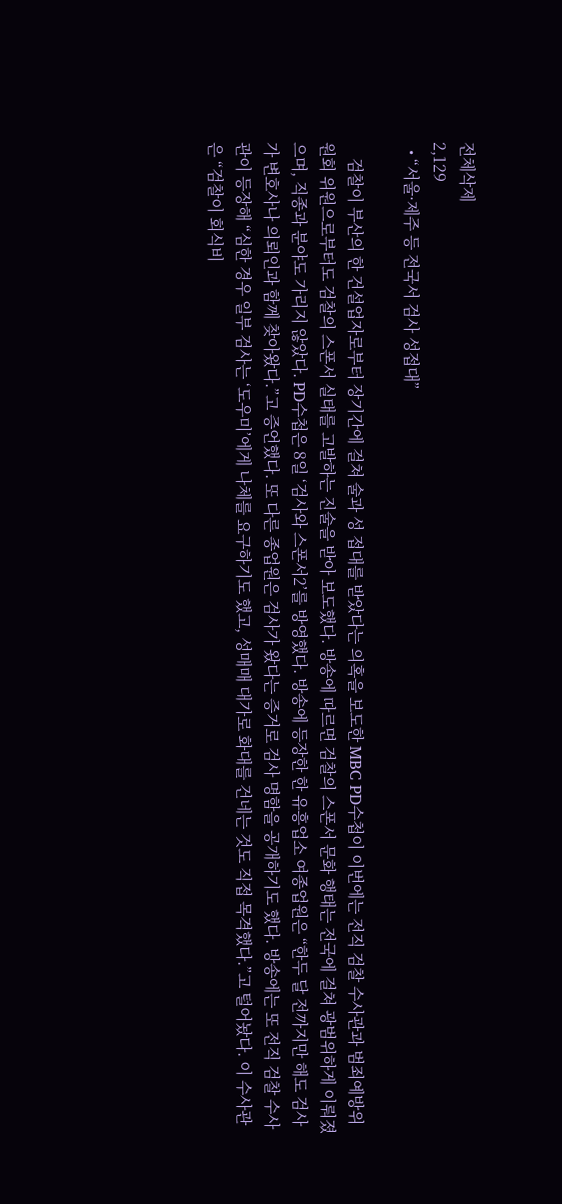전체삭제
2,129
  • “서울·제주 등 전국서 검사 성접대”

    검찰이 부산의 한 건설업자로부터 장기간에 걸쳐 술과 성 접대를 받았다는 의혹을 보도한 MBC PD수첩이 이번에는 전직 검찰 수사관과 범죄예방위원회 위원으로부터도 검찰의 스폰서 실태를 고발하는 진술을 받아 보도했다. 방송에 따르면 검찰의 스폰서 문화 행태는 전국에 걸쳐 광범위하게 이뤄졌으며, 직종과 분야도 가리지 않았다. PD수첩은 8일 ‘검사와 스폰서2’를 방영했다. 방송에 등장한 한 유흥업소 여종업원은 “한두 달 전까지만 해도 검사가 변호사나 의뢰인과 함께 찾아왔다.”고 증언했다. 또 다른 종업원은 검사가 왔다는 증거로 검사 명함을 공개하기도 했다. 방송에는 또 전직 검찰 수사관이 등장해 “심한 경우 일부 검사는 ‘도우미’에게 나체를 요구하기도 했고, 성매매 대가로 화대를 건네는 것도 직접 목격했다.”고 털어놨다. 이 수사관은 “검찰이 회식비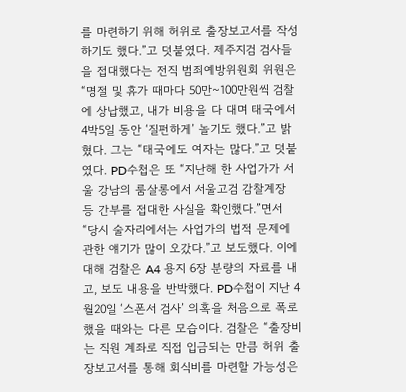를 마련하기 위해 허위로 출장보고서를 작성하기도 했다.”고 덧붙였다. 제주지검 검사들을 접대했다는 전직 범죄예방위원회 위원은 “명절 및 휴가 때마다 50만~100만원씩 검찰에 상납했고, 내가 비용을 다 대며 태국에서 4박5일 동안 ‘질펀하게’ 놀기도 했다.”고 밝혔다. 그는 “태국에도 여자는 많다.”고 덧붙였다. PD수첩은 또 “지난해 한 사업가가 서울 강남의 룸살롱에서 서울고검 감찰계장 등 간부를 접대한 사실을 확인했다.”면서 “당시 술자리에서는 사업가의 법적 문제에 관한 얘기가 많이 오갔다.”고 보도했다. 이에 대해 검찰은 A4 용지 6장 분량의 자료를 내고, 보도 내용을 반박했다. PD수첩이 지난 4월20일 ‘스폰서 검사’ 의혹을 처음으로 폭로했을 때와는 다른 모습이다. 검찰은 “출장비는 직원 계좌로 직접 입금되는 만큼 허위 출장보고서를 통해 회식비를 마련할 가능성은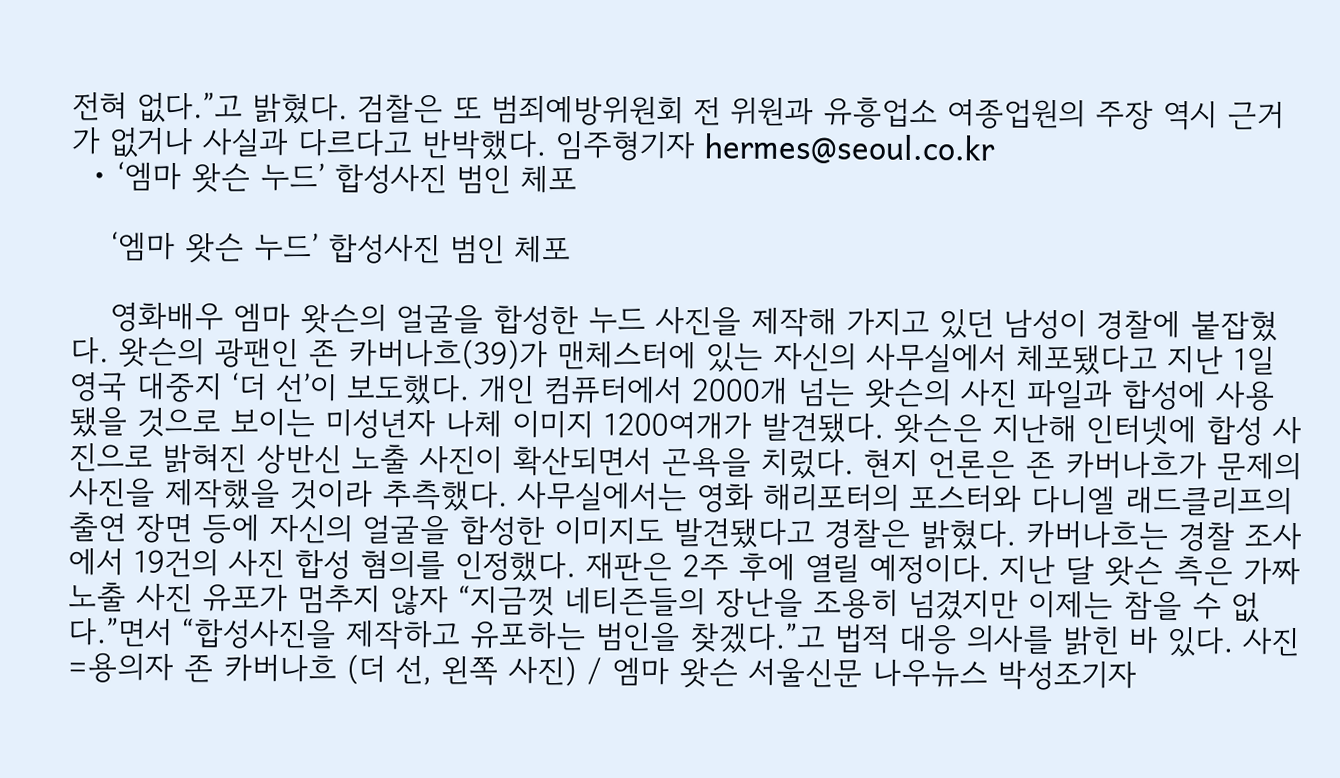전혀 없다.”고 밝혔다. 검찰은 또 범죄예방위원회 전 위원과 유흥업소 여종업원의 주장 역시 근거가 없거나 사실과 다르다고 반박했다. 임주형기자 hermes@seoul.co.kr
  • ‘엠마 왓슨 누드’ 합성사진 범인 체포

    ‘엠마 왓슨 누드’ 합성사진 범인 체포

    영화배우 엠마 왓슨의 얼굴을 합성한 누드 사진을 제작해 가지고 있던 남성이 경찰에 붙잡혔다. 왓슨의 광팬인 존 카버나흐(39)가 맨체스터에 있는 자신의 사무실에서 체포됐다고 지난 1일 영국 대중지 ‘더 선’이 보도했다. 개인 컴퓨터에서 2000개 넘는 왓슨의 사진 파일과 합성에 사용 됐을 것으로 보이는 미성년자 나체 이미지 1200여개가 발견됐다. 왓슨은 지난해 인터넷에 합성 사진으로 밝혀진 상반신 노출 사진이 확산되면서 곤욕을 치렀다. 현지 언론은 존 카버나흐가 문제의 사진을 제작했을 것이라 추측했다. 사무실에서는 영화 해리포터의 포스터와 다니엘 래드클리프의 출연 장면 등에 자신의 얼굴을 합성한 이미지도 발견됐다고 경찰은 밝혔다. 카버나흐는 경찰 조사에서 19건의 사진 합성 혐의를 인정했다. 재판은 2주 후에 열릴 예정이다. 지난 달 왓슨 측은 가짜 노출 사진 유포가 멈추지 않자 “지금껏 네티즌들의 장난을 조용히 넘겼지만 이제는 참을 수 없다.”면서 “합성사진을 제작하고 유포하는 범인을 찾겠다.”고 법적 대응 의사를 밝힌 바 있다. 사진=용의자 존 카버나흐 (더 선, 왼쪽 사진) / 엠마 왓슨 서울신문 나우뉴스 박성조기자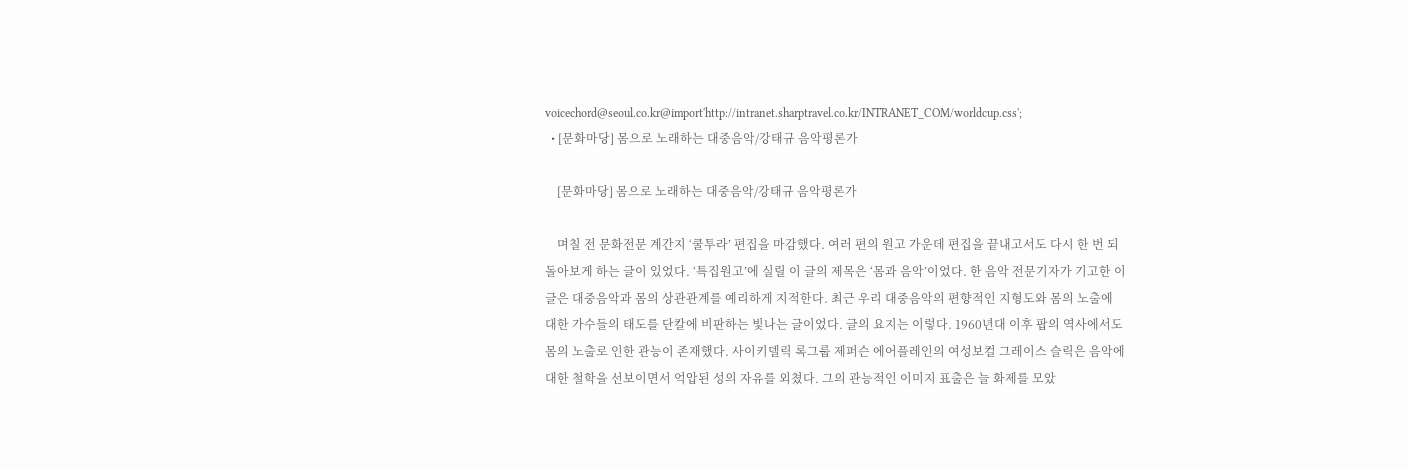voicechord@seoul.co.kr@import'http://intranet.sharptravel.co.kr/INTRANET_COM/worldcup.css';
  • [문화마당] 몸으로 노래하는 대중음악/강태규 음악평론가

    [문화마당] 몸으로 노래하는 대중음악/강태규 음악평론가

    며칠 전 문화전문 계간지 ‘쿨투라’ 편집을 마감했다. 여러 편의 원고 가운데 편집을 끝내고서도 다시 한 번 되돌아보게 하는 글이 있었다. ‘특집원고’에 실릴 이 글의 제목은 ‘몸과 음악’이었다. 한 음악 전문기자가 기고한 이 글은 대중음악과 몸의 상관관계를 예리하게 지적한다. 최근 우리 대중음악의 편향적인 지형도와 몸의 노출에 대한 가수들의 태도를 단칼에 비판하는 빛나는 글이었다. 글의 요지는 이렇다. 1960년대 이후 팝의 역사에서도 몸의 노출로 인한 관능이 존재했다. 사이키델릭 록그룹 제퍼슨 에어플레인의 여성보컬 그레이스 슬릭은 음악에 대한 철학을 선보이면서 억압된 성의 자유를 외쳤다. 그의 관능적인 이미지 표출은 늘 화제를 모았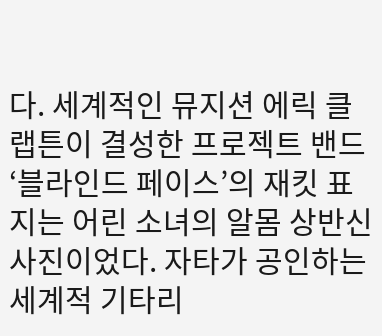다. 세계적인 뮤지션 에릭 클랩튼이 결성한 프로젝트 밴드 ‘블라인드 페이스’의 재킷 표지는 어린 소녀의 알몸 상반신 사진이었다. 자타가 공인하는 세계적 기타리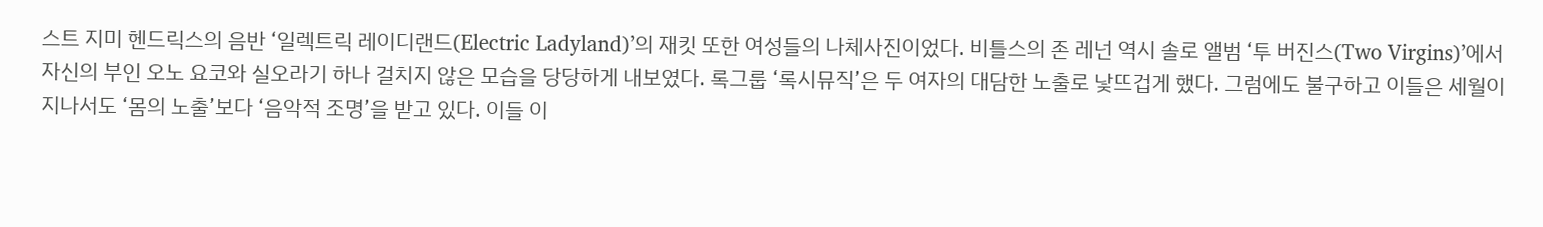스트 지미 헨드릭스의 음반 ‘일렉트릭 레이디랜드(Electric Ladyland)’의 재킷 또한 여성들의 나체사진이었다. 비틀스의 존 레넌 역시 솔로 앨범 ‘투 버진스(Two Virgins)’에서 자신의 부인 오노 요코와 실오라기 하나 걸치지 않은 모습을 당당하게 내보였다. 록그룹 ‘록시뮤직’은 두 여자의 대담한 노출로 낯뜨겁게 했다. 그럼에도 불구하고 이들은 세월이 지나서도 ‘몸의 노출’보다 ‘음악적 조명’을 받고 있다. 이들 이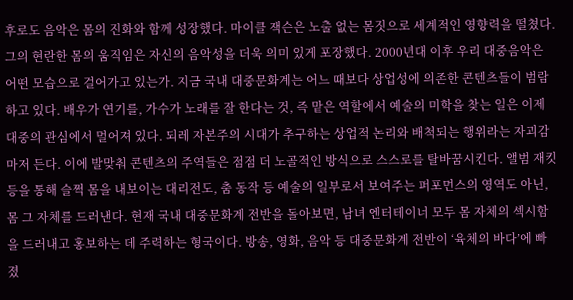후로도 음악은 몸의 진화와 함께 성장했다. 마이클 잭슨은 노출 없는 몸짓으로 세계적인 영향력을 떨쳤다. 그의 현란한 몸의 움직임은 자신의 음악성을 더욱 의미 있게 포장했다. 2000년대 이후 우리 대중음악은 어떤 모습으로 걸어가고 있는가. 지금 국내 대중문화계는 어느 때보다 상업성에 의존한 콘텐츠들이 범람하고 있다. 배우가 연기를, 가수가 노래를 잘 한다는 것, 즉 맡은 역할에서 예술의 미학을 찾는 일은 이제 대중의 관심에서 멀어져 있다. 되레 자본주의 시대가 추구하는 상업적 논리와 배척되는 행위라는 자괴감마저 든다. 이에 발맞춰 콘텐츠의 주역들은 점점 더 노골적인 방식으로 스스로를 탈바꿈시킨다. 앨범 재킷 등을 통해 슬쩍 몸을 내보이는 대리전도, 춤 동작 등 예술의 일부로서 보여주는 퍼포먼스의 영역도 아닌, 몸 그 자체를 드러낸다. 현재 국내 대중문화계 전반을 돌아보면, 남녀 엔터테이너 모두 몸 자체의 섹시함을 드러내고 홍보하는 데 주력하는 형국이다. 방송, 영화, 음악 등 대중문화계 전반이 ‘육체의 바다’에 빠졌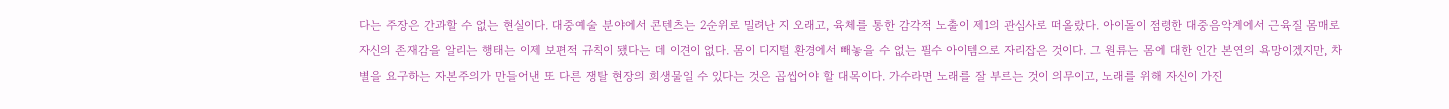다는 주장은 간과할 수 없는 현실이다. 대중예술 분야에서 콘텐츠는 2순위로 밀려난 지 오래고, 육체를 통한 감각적 노출이 제1의 관심사로 떠올랐다. 아이돌이 점령한 대중음악계에서 근육질 몸매로 자신의 존재감을 알리는 행태는 이제 보편적 규칙이 됐다는 데 이견이 없다. 몸이 디지털 환경에서 빼놓을 수 없는 필수 아이템으로 자리잡은 것이다. 그 원류는 몸에 대한 인간 본연의 욕망이겠지만, 차별을 요구하는 자본주의가 만들어낸 또 다른 쟁탈 현장의 희생물일 수 있다는 것은 곱씹어야 할 대목이다. 가수라면 노래를 잘 부르는 것이 의무이고, 노래를 위해 자신이 가진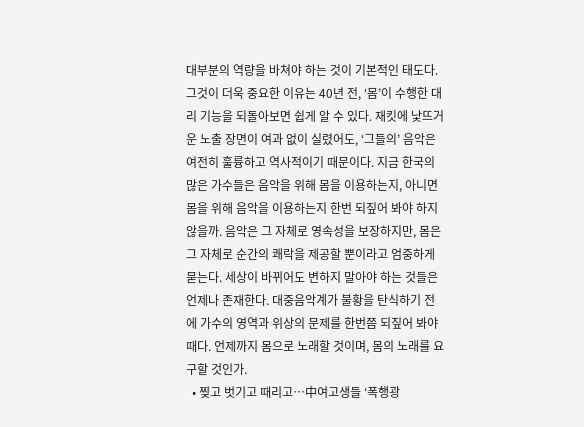대부분의 역량을 바쳐야 하는 것이 기본적인 태도다. 그것이 더욱 중요한 이유는 40년 전, ‘몸’이 수행한 대리 기능을 되돌아보면 쉽게 알 수 있다. 재킷에 낯뜨거운 노출 장면이 여과 없이 실렸어도, ‘그들의’ 음악은 여전히 훌륭하고 역사적이기 때문이다. 지금 한국의 많은 가수들은 음악을 위해 몸을 이용하는지, 아니면 몸을 위해 음악을 이용하는지 한번 되짚어 봐야 하지 않을까. 음악은 그 자체로 영속성을 보장하지만, 몸은 그 자체로 순간의 쾌락을 제공할 뿐이라고 엄중하게 묻는다. 세상이 바뀌어도 변하지 말아야 하는 것들은 언제나 존재한다. 대중음악계가 불황을 탄식하기 전에 가수의 영역과 위상의 문제를 한번쯤 되짚어 봐야 때다. 언제까지 몸으로 노래할 것이며, 몸의 노래를 요구할 것인가.
  • 찢고 벗기고 때리고…中여고생들 ‘폭행광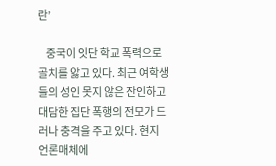란’

    중국이 잇단 학교 폭력으로 골치를 앓고 있다. 최근 여학생들의 성인 못지 않은 잔인하고 대담한 집단 폭행의 전모가 드러나 충격을 주고 있다. 현지 언론매체에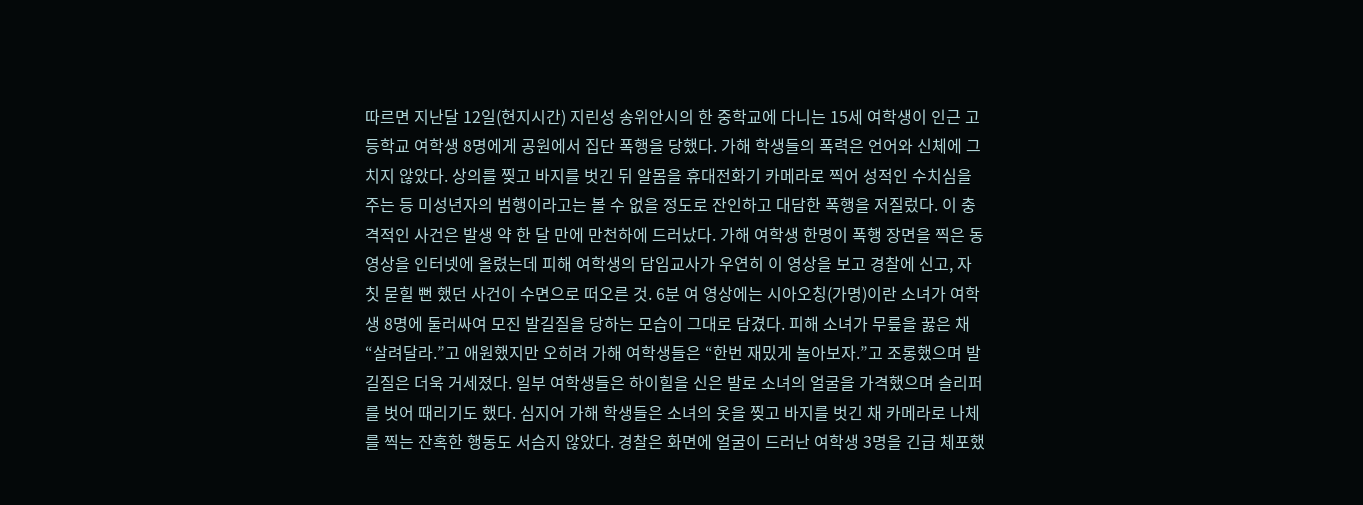따르면 지난달 12일(현지시간) 지린성 송위안시의 한 중학교에 다니는 15세 여학생이 인근 고등학교 여학생 8명에게 공원에서 집단 폭행을 당했다. 가해 학생들의 폭력은 언어와 신체에 그치지 않았다. 상의를 찢고 바지를 벗긴 뒤 알몸을 휴대전화기 카메라로 찍어 성적인 수치심을 주는 등 미성년자의 범행이라고는 볼 수 없을 정도로 잔인하고 대담한 폭행을 저질렀다. 이 충격적인 사건은 발생 약 한 달 만에 만천하에 드러났다. 가해 여학생 한명이 폭행 장면을 찍은 동영상을 인터넷에 올렸는데 피해 여학생의 담임교사가 우연히 이 영상을 보고 경찰에 신고, 자칫 묻힐 뻔 했던 사건이 수면으로 떠오른 것. 6분 여 영상에는 시아오칭(가명)이란 소녀가 여학생 8명에 둘러싸여 모진 발길질을 당하는 모습이 그대로 담겼다. 피해 소녀가 무릎을 꿇은 채 “살려달라.”고 애원했지만 오히려 가해 여학생들은 “한번 재밌게 놀아보자.”고 조롱했으며 발길질은 더욱 거세졌다. 일부 여학생들은 하이힐을 신은 발로 소녀의 얼굴을 가격했으며 슬리퍼를 벗어 때리기도 했다. 심지어 가해 학생들은 소녀의 옷을 찢고 바지를 벗긴 채 카메라로 나체를 찍는 잔혹한 행동도 서슴지 않았다. 경찰은 화면에 얼굴이 드러난 여학생 3명을 긴급 체포했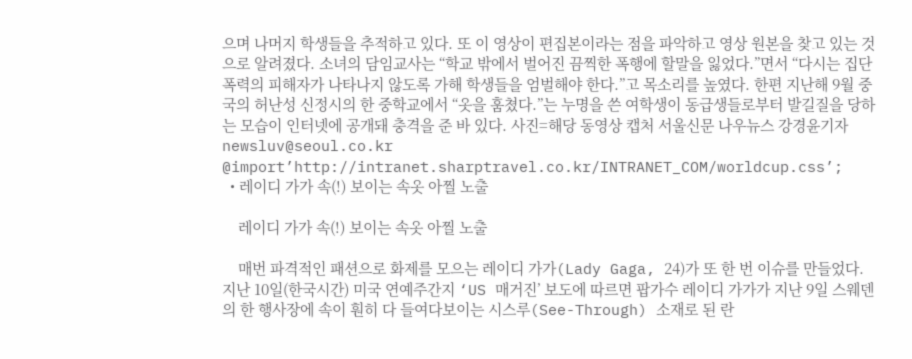으며 나머지 학생들을 추적하고 있다. 또 이 영상이 편집본이라는 점을 파악하고 영상 원본을 찾고 있는 것으로 알려졌다. 소녀의 담임교사는 “학교 밖에서 벌어진 끔찍한 폭행에 할말을 잃었다.”면서 “다시는 집단 폭력의 피해자가 나타나지 않도록 가해 학생들을 엄벌해야 한다.”고 목소리를 높였다. 한편 지난해 9월 중국의 허난성 신정시의 한 중학교에서 “옷을 훔쳤다.”는 누명을 쓴 여학생이 동급생들로부터 발길질을 당하는 모습이 인터넷에 공개돼 충격을 준 바 있다. 사진=해당 동영상 캡처 서울신문 나우뉴스 강경윤기자 newsluv@seoul.co.kr   @import’http://intranet.sharptravel.co.kr/INTRANET_COM/worldcup.css’;
  • 레이디 가가 속(!) 보이는 속옷 아찔 노출

    레이디 가가 속(!) 보이는 속옷 아찔 노출

    매번 파격적인 패션으로 화제를 모으는 레이디 가가(Lady Gaga, 24)가 또 한 번 이슈를 만들었다. 지난 10일(한국시간) 미국 연예주간지 ‘US 매거진’ 보도에 따르면 팝가수 레이디 가가가 지난 9일 스웨덴의 한 행사장에 속이 훤히 다 들여다보이는 시스루(See-Through) 소재로 된 란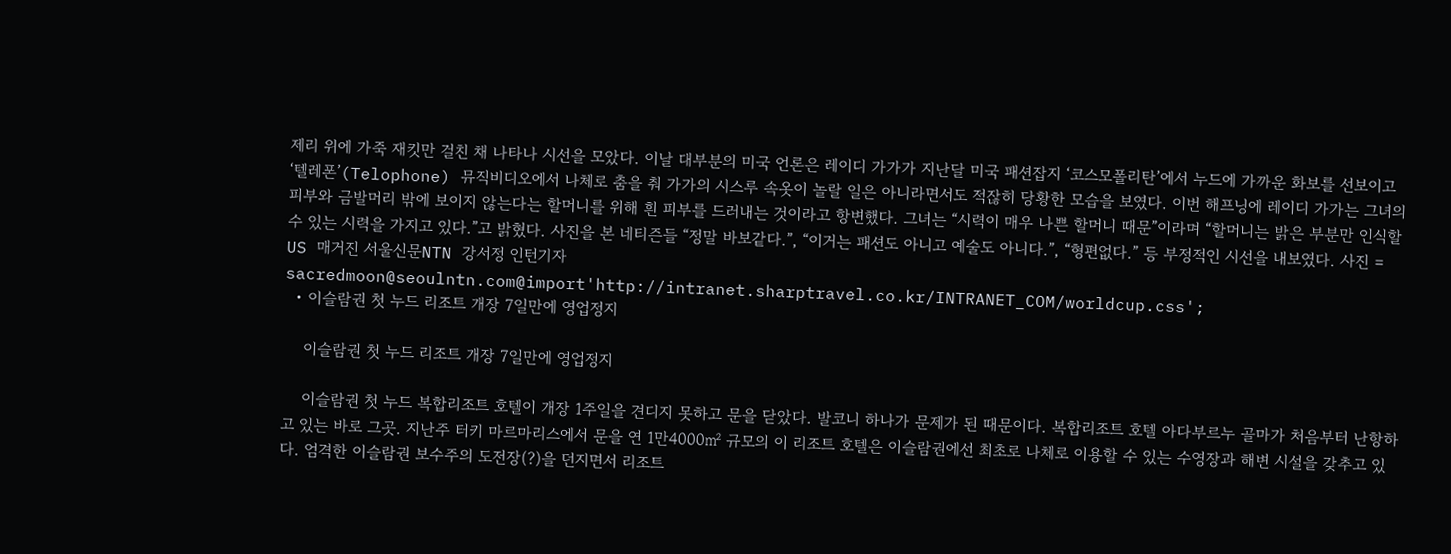제리 위에 가죽 재킷만 걸친 채 나타나 시선을 모았다. 이날 대부분의 미국 언론은 레이디 가가가 지난달 미국 패션잡지 ‘코스모폴리탄’에서 누드에 가까운 화보를 선보이고 ‘텔레폰’(Telophone) 뮤직비디오에서 나체로 춤을 춰 가가의 시스루 속옷이 놀랄 일은 아니라면서도 적잖히 당황한 모습을 보였다. 이번 해프닝에 레이디 가가는 그녀의 피부와 금발머리 밖에 보이지 않는다는 할머니를 위해 흰 피부를 드러내는 것이라고 항변했다. 그녀는 “시력이 매우 나쁜 할머니 때문”이라며 “할머니는 밝은 부분만 인식할 수 있는 시력을 가지고 있다.”고 밝혔다. 사진을 본 네티즌들 “정말 바보같다.”, “이거는 패션도 아니고 예술도 아니다.”, “형편없다.” 등 부정적인 시선을 내보였다. 사진 = US 매거진 서울신문NTN 강서정 인턴기자 sacredmoon@seoulntn.com@import'http://intranet.sharptravel.co.kr/INTRANET_COM/worldcup.css';
  • 이슬람권 첫 누드 리조트 개장 7일만에 영업정지

    이슬람권 첫 누드 리조트 개장 7일만에 영업정지

    이슬람권 첫 누드 복합리조트 호텔이 개장 1주일을 견디지 못하고 문을 닫았다. 발코니 하나가 문제가 된 때문이다. 복합리조트 호텔 아다부르누 골마가 처음부터 난항하고 있는 바로 그곳. 지난주 터키 마르마리스에서 문을 연 1만4000㎡ 규모의 이 리조트 호텔은 이슬람권에선 최초로 나체로 이용할 수 있는 수영장과 해변 시설을 갖추고 있다. 엄격한 이슬람권 보수주의 도전장(?)을 던지면서 리조트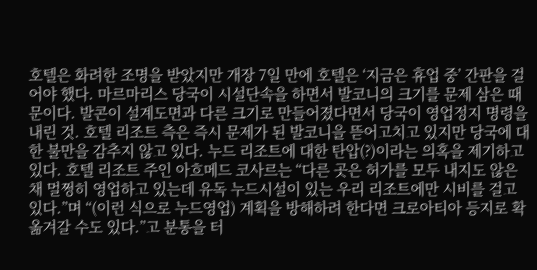호텔은 화려한 조명을 받았지만 개장 7일 만에 호텔은 ‘지금은 휴업 중’ 간판을 걸어야 했다. 마르마리스 당국이 시설단속을 하면서 발코니의 크기를 문제 삼은 때문이다. 발콘이 설계도면과 다른 크기로 만들어졌다면서 당국이 영업정지 명령을 내린 것. 호텔 리조트 측은 즉시 문제가 된 발코니을 뜯어고치고 있지만 당국에 대한 불만을 감추지 않고 있다. 누드 리조트에 대한 탄압(?)이라는 의혹을 제기하고 있다. 호텔 리조트 주인 아흐메드 코사르는 “다른 곳은 허가를 모두 내지도 않은 채 멀쩡히 영업하고 있는데 유독 누드시설이 있는 우리 리조트에만 시비를 걸고 있다.”며 “(이런 식으로 누드영업) 계획을 방해하려 한다면 크로아티아 등지로 확 옮겨갈 수도 있다.”고 분통을 터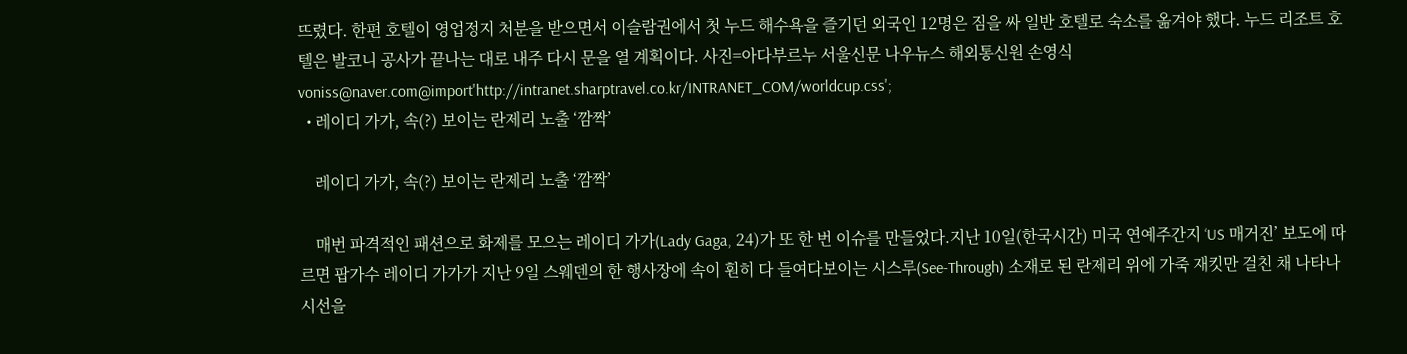뜨렸다. 한편 호텔이 영업정지 처분을 받으면서 이슬람권에서 첫 누드 해수욕을 즐기던 외국인 12명은 짐을 싸 일반 호텔로 숙소를 옮겨야 했다. 누드 리조트 호텔은 발코니 공사가 끝나는 대로 내주 다시 문을 열 계획이다. 사진=아다부르누 서울신문 나우뉴스 해외통신원 손영식 voniss@naver.com@import'http://intranet.sharptravel.co.kr/INTRANET_COM/worldcup.css';
  • 레이디 가가, 속(?) 보이는 란제리 노출 ‘깜짝’

    레이디 가가, 속(?) 보이는 란제리 노출 ‘깜짝’

    매번 파격적인 패션으로 화제를 모으는 레이디 가가(Lady Gaga, 24)가 또 한 번 이슈를 만들었다.지난 10일(한국시간) 미국 연예주간지 ‘US 매거진’ 보도에 따르면 팝가수 레이디 가가가 지난 9일 스웨덴의 한 행사장에 속이 훤히 다 들여다보이는 시스루(See-Through) 소재로 된 란제리 위에 가죽 재킷만 걸친 채 나타나 시선을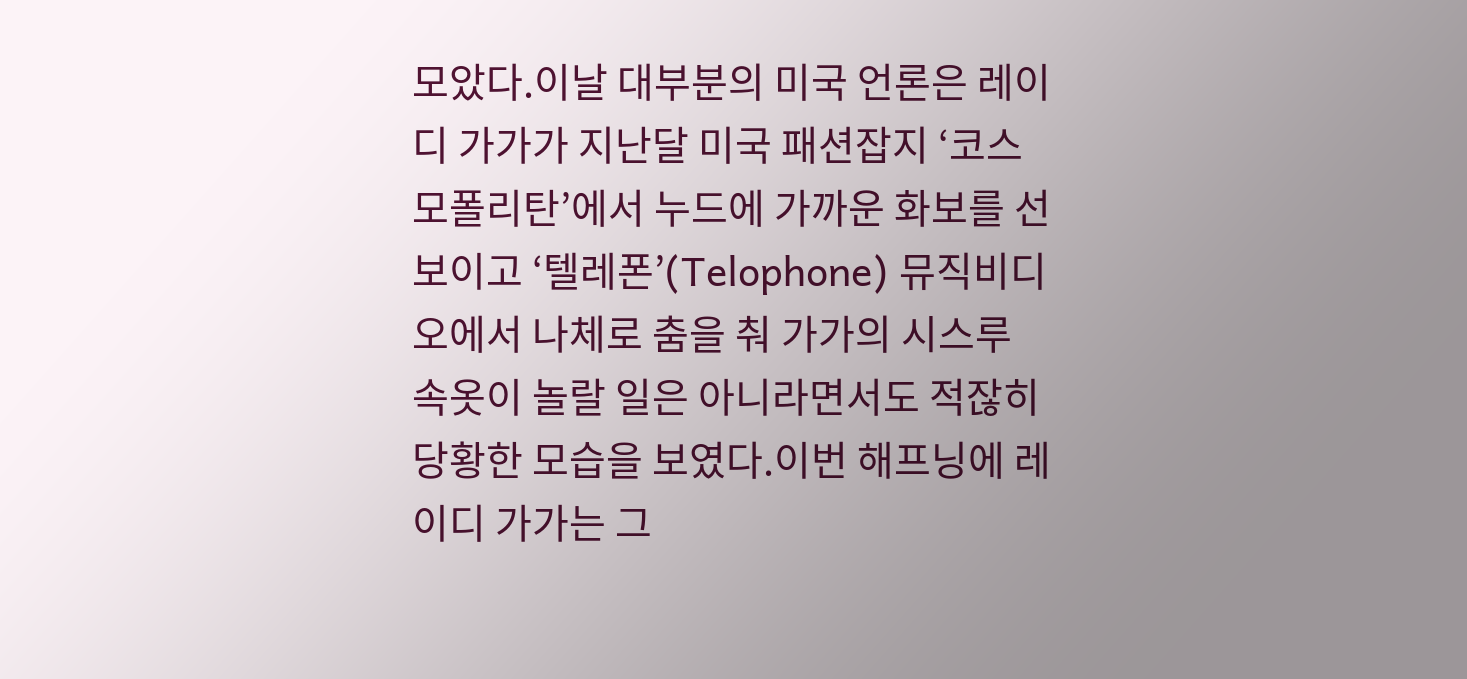모았다.이날 대부분의 미국 언론은 레이디 가가가 지난달 미국 패션잡지 ‘코스모폴리탄’에서 누드에 가까운 화보를 선보이고 ‘텔레폰’(Telophone) 뮤직비디오에서 나체로 춤을 춰 가가의 시스루 속옷이 놀랄 일은 아니라면서도 적잖히 당황한 모습을 보였다.이번 해프닝에 레이디 가가는 그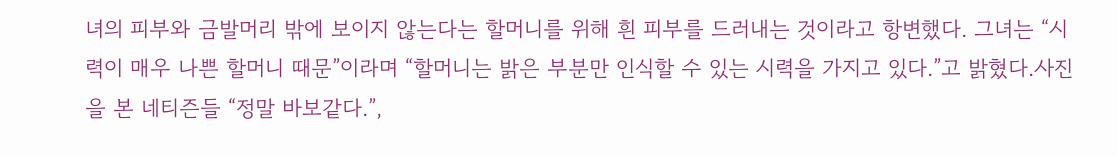녀의 피부와 금발머리 밖에 보이지 않는다는 할머니를 위해 흰 피부를 드러내는 것이라고 항변했다. 그녀는 “시력이 매우 나쁜 할머니 때문”이라며 “할머니는 밝은 부분만 인식할 수 있는 시력을 가지고 있다.”고 밝혔다.사진을 본 네티즌들 “정말 바보같다.”,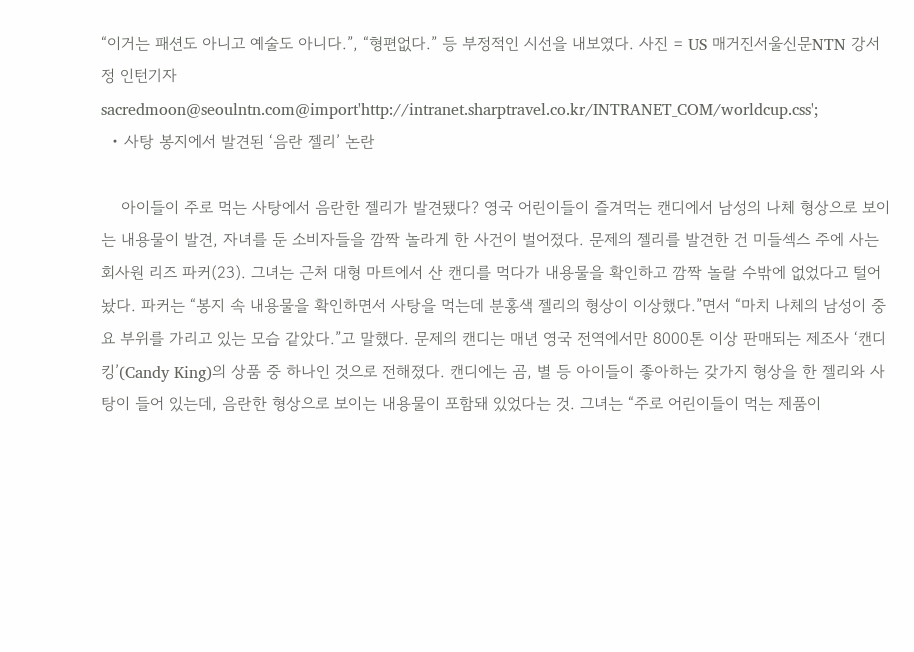“이거는 패션도 아니고 예술도 아니다.”, “형편없다.” 등 부정적인 시선을 내보였다. 사진 = US 매거진서울신문NTN 강서정 인턴기자 sacredmoon@seoulntn.com@import'http://intranet.sharptravel.co.kr/INTRANET_COM/worldcup.css';
  • 사탕 봉지에서 발견된 ‘음란 젤리’ 논란

    아이들이 주로 먹는 사탕에서 음란한 젤리가 발견됐다? 영국 어린이들이 즐겨먹는 캔디에서 남성의 나체 형상으로 보이는 내용물이 발견, 자녀를 둔 소비자들을 깜짝 놀라게 한 사건이 벌어졌다. 문제의 젤리를 발견한 건 미들섹스 주에 사는 회사원 리즈 파커(23). 그녀는 근처 대형 마트에서 산 캔디를 먹다가 내용물을 확인하고 깜짝 놀랄 수밖에 없었다고 털어놨다. 파커는 “봉지 속 내용물을 확인하면서 사탕을 먹는데 분홍색 젤리의 형상이 이상했다.”면서 “마치 나체의 남성이 중요 부위를 가리고 있는 모습 같았다.”고 말했다. 문제의 캔디는 매년 영국 전역에서만 8000톤 이상 판매되는 제조사 ‘캔디 킹’(Candy King)의 상품 중 하나인 것으로 전해졌다. 캔디에는 곰, 별 등 아이들이 좋아하는 갖가지 형상을 한 젤리와 사탕이 들어 있는데, 음란한 형상으로 보이는 내용물이 포함돼 있었다는 것. 그녀는 “주로 어린이들이 먹는 제품이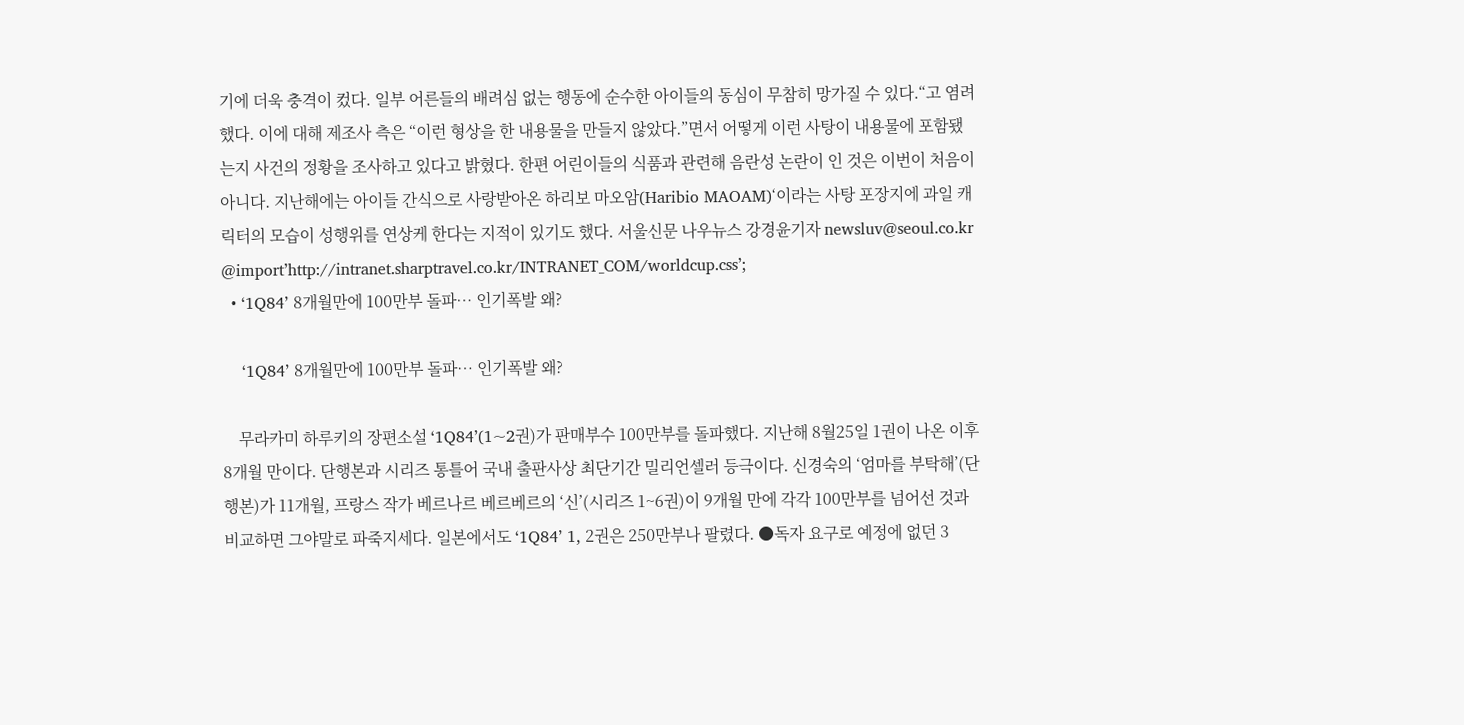기에 더욱 충격이 컸다. 일부 어른들의 배려심 없는 행동에 순수한 아이들의 동심이 무참히 망가질 수 있다.“고 염려했다. 이에 대해 제조사 측은 “이런 형상을 한 내용물을 만들지 않았다.”면서 어떻게 이런 사탕이 내용물에 포함됐는지 사건의 정황을 조사하고 있다고 밝혔다. 한편 어린이들의 식품과 관련해 음란성 논란이 인 것은 이번이 처음이 아니다. 지난해에는 아이들 간식으로 사랑받아온 하리보 마오암(Haribio MAOAM)‘이라는 사탕 포장지에 과일 캐릭터의 모습이 성행위를 연상케 한다는 지적이 있기도 했다. 서울신문 나우뉴스 강경윤기자 newsluv@seoul.co.kr @import’http://intranet.sharptravel.co.kr/INTRANET_COM/worldcup.css’;
  • ‘1Q84’ 8개월만에 100만부 돌파… 인기폭발 왜?

    ‘1Q84’ 8개월만에 100만부 돌파… 인기폭발 왜?

    무라카미 하루키의 장편소설 ‘1Q84’(1~2권)가 판매부수 100만부를 돌파했다. 지난해 8월25일 1권이 나온 이후 8개월 만이다. 단행본과 시리즈 통틀어 국내 출판사상 최단기간 밀리언셀러 등극이다. 신경숙의 ‘엄마를 부탁해’(단행본)가 11개월, 프랑스 작가 베르나르 베르베르의 ‘신’(시리즈 1~6권)이 9개월 만에 각각 100만부를 넘어선 것과 비교하면 그야말로 파죽지세다. 일본에서도 ‘1Q84’ 1, 2권은 250만부나 팔렸다. ●독자 요구로 예정에 없던 3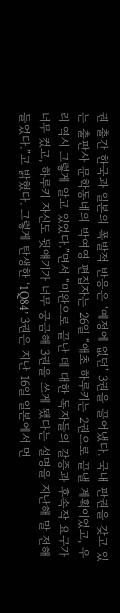권 출간 한국과 일본의 폭발적 반응은 ‘예정에 없던’ 3권을 끌어냈다. 국내 판권을 갖고 있는 출판사 문학동네의 박여영 편집자는 26일 “애초 하루키는 2권으로 끝낼 계획이었고, 우리 역시 그렇게 알고 있었다.”면서 “미완으로 끝난 데 대한 독자들의 갈증과 후속작 요구가 너무 컸고, 하루키 자신도 뒷얘기가 너무 궁금해 3권을 쓰게 됐다는 설명을 지난해 말 전해들었다.”고 밝혔다. 그렇게 탄생한 ‘1Q84’ 3권은 지난 16일 일본에서 먼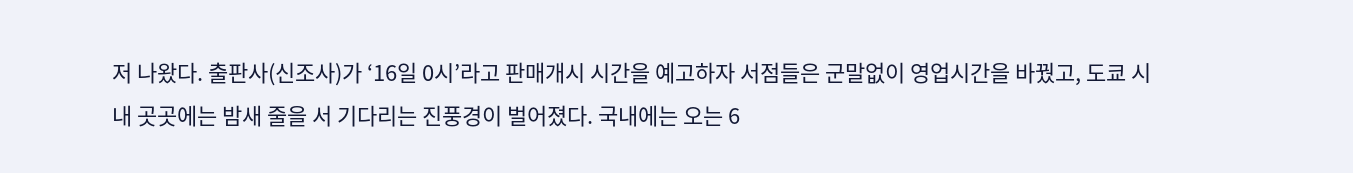저 나왔다. 출판사(신조사)가 ‘16일 0시’라고 판매개시 시간을 예고하자 서점들은 군말없이 영업시간을 바꿨고, 도쿄 시내 곳곳에는 밤새 줄을 서 기다리는 진풍경이 벌어졌다. 국내에는 오는 6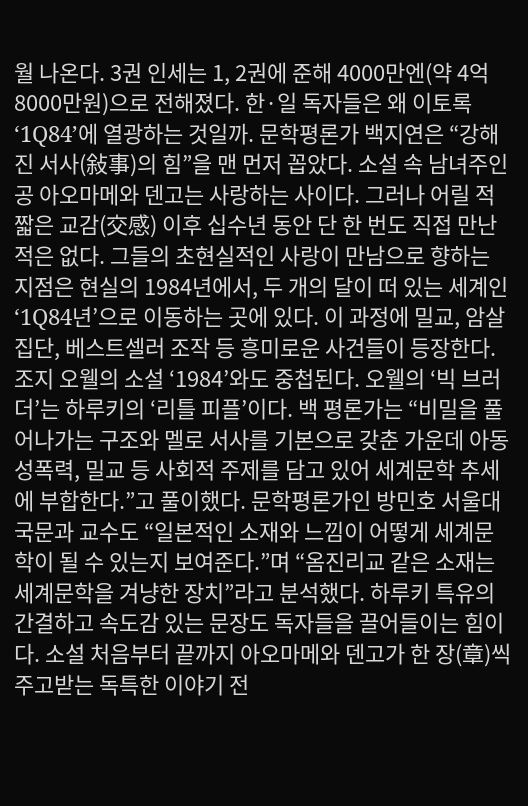월 나온다. 3권 인세는 1, 2권에 준해 4000만엔(약 4억 8000만원)으로 전해졌다. 한·일 독자들은 왜 이토록 ‘1Q84’에 열광하는 것일까. 문학평론가 백지연은 “강해진 서사(敍事)의 힘”을 맨 먼저 꼽았다. 소설 속 남녀주인공 아오마메와 덴고는 사랑하는 사이다. 그러나 어릴 적 짧은 교감(交感) 이후 십수년 동안 단 한 번도 직접 만난 적은 없다. 그들의 초현실적인 사랑이 만남으로 향하는 지점은 현실의 1984년에서, 두 개의 달이 떠 있는 세계인 ‘1Q84년’으로 이동하는 곳에 있다. 이 과정에 밀교, 암살집단, 베스트셀러 조작 등 흥미로운 사건들이 등장한다. 조지 오웰의 소설 ‘1984’와도 중첩된다. 오웰의 ‘빅 브러더’는 하루키의 ‘리틀 피플’이다. 백 평론가는 “비밀을 풀어나가는 구조와 멜로 서사를 기본으로 갖춘 가운데 아동 성폭력, 밀교 등 사회적 주제를 담고 있어 세계문학 추세에 부합한다.”고 풀이했다. 문학평론가인 방민호 서울대 국문과 교수도 “일본적인 소재와 느낌이 어떻게 세계문학이 될 수 있는지 보여준다.”며 “옴진리교 같은 소재는 세계문학을 겨냥한 장치”라고 분석했다. 하루키 특유의 간결하고 속도감 있는 문장도 독자들을 끌어들이는 힘이다. 소설 처음부터 끝까지 아오마메와 덴고가 한 장(章)씩 주고받는 독특한 이야기 전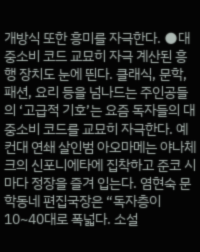개방식 또한 흥미를 자극한다. ●대중소비 코드 교묘히 자극 계산된 흥행 장치도 눈에 띈다. 클래식, 문학, 패션, 요리 등을 넘나드는 주인공들의 ‘고급적 기호’는 요즘 독자들의 대중소비 코드를 교묘히 자극한다. 예컨대 연쇄 살인범 아오마메는 야나체크의 신포니에타에 집착하고 준코 시마다 정장을 즐겨 입는다. 염현숙 문학동네 편집국장은 “독자층이 10~40대로 폭넓다. 소설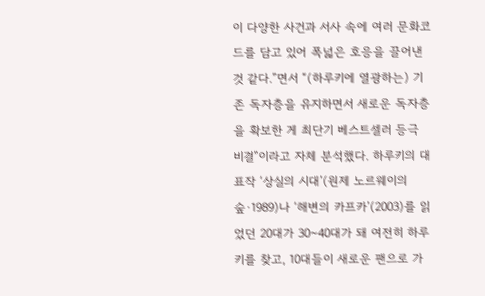이 다양한 사건과 서사 속에 여러 문화코드를 담고 있어 폭넓은 호응을 끌어낸 것 같다.”면서 “(하루키에 열광하는) 기존 독자층을 유지하면서 새로운 독자층을 확보한 게 최단기 베스트셀러 등극 비결”이라고 자체 분석했다. 하루키의 대표작 ‘상실의 시대’(원제 노르웨이의 숲·1989)나 ‘해변의 카프카’(2003)를 읽었던 20대가 30~40대가 돼 여전히 하루키를 찾고, 10대들이 새로운 팬으로 가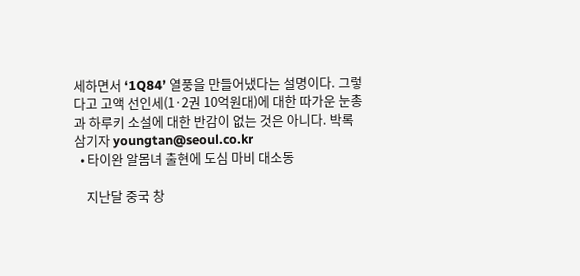세하면서 ‘1Q84’ 열풍을 만들어냈다는 설명이다. 그렇다고 고액 선인세(1·2권 10억원대)에 대한 따가운 눈총과 하루키 소설에 대한 반감이 없는 것은 아니다. 박록삼기자 youngtan@seoul.co.kr
  • 타이완 알몸녀 출현에 도심 마비 대소동

    지난달 중국 창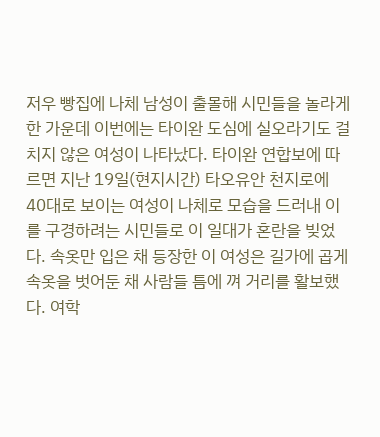저우 빵집에 나체 남성이 출몰해 시민들을 놀라게 한 가운데 이번에는 타이완 도심에 실오라기도 걸치지 않은 여성이 나타났다. 타이완 연합보에 따르면 지난 19일(현지시간) 타오유안 천지로에 40대로 보이는 여성이 나체로 모습을 드러내 이를 구경하려는 시민들로 이 일대가 혼란을 빚었다. 속옷만 입은 채 등장한 이 여성은 길가에 곱게 속옷을 벗어둔 채 사람들 틈에 껴 거리를 활보했다. 여학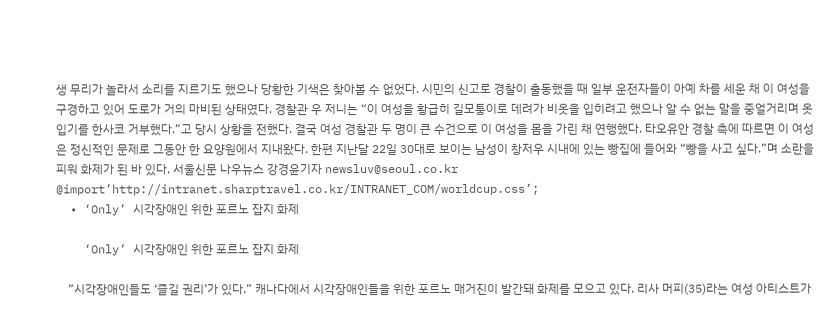생 무리가 놀라서 소리를 지르기도 했으나 당황한 기색은 찾아볼 수 없었다. 시민의 신고로 경찰이 출동했을 때 일부 운전자들이 아예 차를 세운 채 이 여성을 구경하고 있어 도로가 거의 마비된 상태였다. 경찰관 우 저니는 “이 여성을 황급히 길모퉁이로 데려가 비옷을 입히려고 했으나 알 수 없는 말을 중얼거리며 옷 입기를 한사코 거부했다.”고 당시 상황을 전했다. 결국 여성 경찰관 두 명이 큰 수건으로 이 여성을 몸을 가린 채 연행했다. 타오유안 경찰 측에 따르면 이 여성은 정신적인 문제로 그동안 한 요양원에서 지내왔다. 한편 지난달 22일 30대로 보이는 남성이 창저우 시내에 있는 빵집에 들어와 “빵을 사고 싶다.”며 소란을 피워 화제가 된 바 있다. 서울신문 나우뉴스 강경윤기자 newsluv@seoul.co.kr @import’http://intranet.sharptravel.co.kr/INTRANET_COM/worldcup.css’;
  • ‘Only’ 시각장애인 위한 포르노 잡지 화제

    ‘Only’ 시각장애인 위한 포르노 잡지 화제

    ”시각장애인들도 ‘즐길 권리’가 있다.” 캐나다에서 시각장애인들을 위한 포르노 매거진이 발간돼 화제를 모으고 있다. 리사 머피(35)라는 여성 아티스트가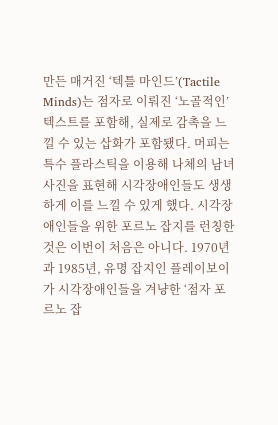만든 매거진 ‘텍틀 마인드’(Tactile Minds)는 점자로 이뤄진 ‘노골적인’ 텍스트를 포함해, 실제로 감촉을 느낄 수 있는 삽화가 포함됐다. 머피는 특수 플라스틱을 이용해 나체의 남녀 사진을 표현해 시각장애인들도 생생하게 이를 느낄 수 있게 했다. 시각장애인들을 위한 포르노 잡지를 런칭한 것은 이번이 처음은 아니다. 1970년과 1985년, 유명 잡지인 플레이보이가 시각장애인들을 겨냥한 ‘점자 포르노 잡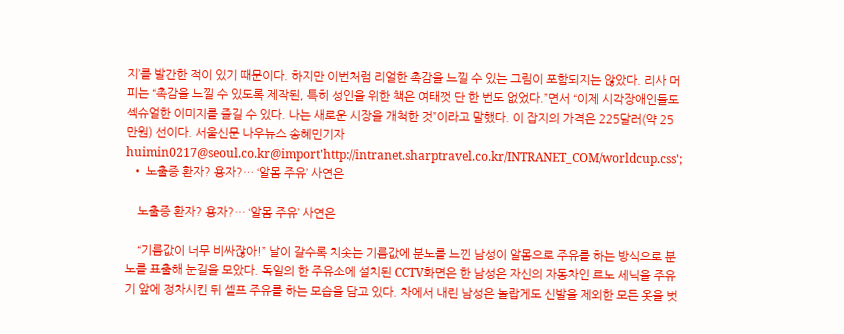지’를 발간한 적이 있기 때문이다. 하지만 이번처럼 리얼한 촉감을 느낄 수 있는 그림이 포함되지는 않았다. 리사 머피는 “촉감을 느낄 수 있도록 제작된, 특히 성인을 위한 책은 여태껏 단 한 번도 없었다.”면서 “이제 시각장애인들도 섹슈얼한 이미지를 즐길 수 있다. 나는 새로운 시장을 개척한 것”이라고 말했다. 이 잡지의 가격은 225달러(약 25만원) 선이다. 서울신문 나우뉴스 송혜민기자 huimin0217@seoul.co.kr@import'http://intranet.sharptravel.co.kr/INTRANET_COM/worldcup.css';
  • 노출증 환자? 용자?… ‘알몸 주유’ 사연은

    노출증 환자? 용자?… ‘알몸 주유’ 사연은

    “기름값이 너무 비싸잖아!” 날이 갈수록 치솟는 기름값에 분노를 느낀 남성이 알몸으로 주유를 하는 방식으로 분노를 표출해 눈길을 모았다. 독일의 한 주유소에 설치된 CCTV화면은 한 남성은 자신의 자동차인 르노 세닉을 주유기 앞에 정차시킨 뒤 셀프 주유를 하는 모습을 담고 있다. 차에서 내린 남성은 놀랍게도 신발을 제외한 모든 옷을 벗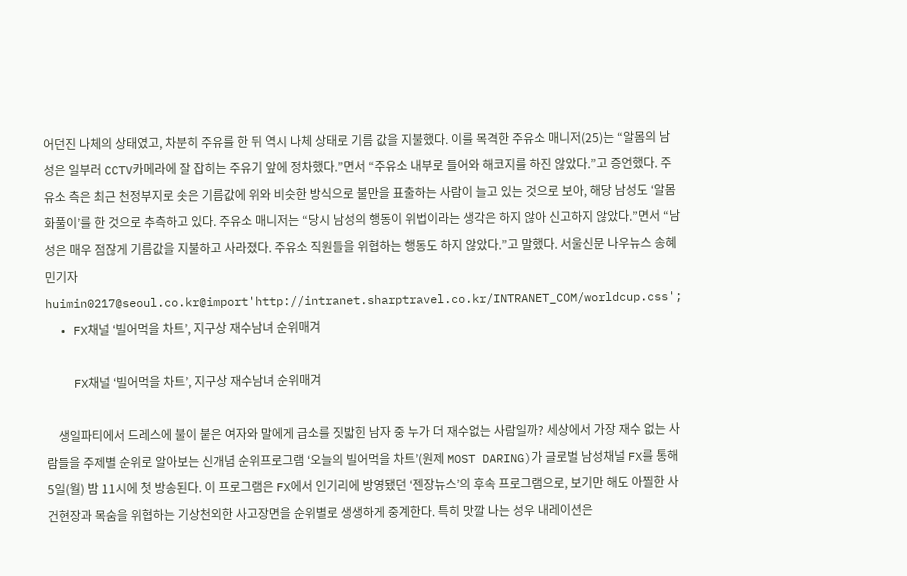어던진 나체의 상태였고, 차분히 주유를 한 뒤 역시 나체 상태로 기름 값을 지불했다. 이를 목격한 주유소 매니저(25)는 “알몸의 남성은 일부러 CCTV카메라에 잘 잡히는 주유기 앞에 정차했다.”면서 “주유소 내부로 들어와 해코지를 하진 않았다.”고 증언했다. 주유소 측은 최근 천정부지로 솟은 기름값에 위와 비슷한 방식으로 불만을 표출하는 사람이 늘고 있는 것으로 보아, 해당 남성도 ‘알몸 화풀이’를 한 것으로 추측하고 있다. 주유소 매니저는 “당시 남성의 행동이 위법이라는 생각은 하지 않아 신고하지 않았다.”면서 “남성은 매우 점잖게 기름값을 지불하고 사라졌다. 주유소 직원들을 위협하는 행동도 하지 않았다.”고 말했다. 서울신문 나우뉴스 송혜민기자 huimin0217@seoul.co.kr@import'http://intranet.sharptravel.co.kr/INTRANET_COM/worldcup.css';
  • FX채널 ‘빌어먹을 차트’, 지구상 재수남녀 순위매겨

    FX채널 ‘빌어먹을 차트’, 지구상 재수남녀 순위매겨

    생일파티에서 드레스에 불이 붙은 여자와 말에게 급소를 짓밟힌 남자 중 누가 더 재수없는 사람일까? 세상에서 가장 재수 없는 사람들을 주제별 순위로 알아보는 신개념 순위프로그램 ‘오늘의 빌어먹을 차트’(원제 MOST DARING)가 글로벌 남성채널 FX를 통해 5일(월) 밤 11시에 첫 방송된다. 이 프로그램은 FX에서 인기리에 방영됐던 ‘젠장뉴스’의 후속 프로그램으로, 보기만 해도 아찔한 사건현장과 목숨을 위협하는 기상천외한 사고장면을 순위별로 생생하게 중계한다. 특히 맛깔 나는 성우 내레이션은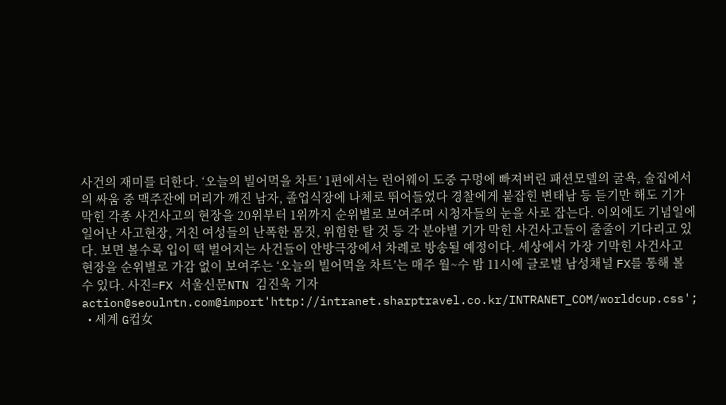사건의 재미를 더한다. ‘오늘의 빌어먹을 차트’ 1편에서는 런어웨이 도중 구멍에 빠져버린 패션모델의 굴욕, 술집에서의 싸움 중 맥주잔에 머리가 깨진 남자, 졸업식장에 나체로 뛰어들었다 경찰에게 붙잡힌 변태남 등 듣기만 해도 기가 막힌 각종 사건사고의 현장을 20위부터 1위까지 순위별로 보여주며 시청자들의 눈을 사로 잡는다. 이외에도 기념일에 일어난 사고현장, 거친 여성들의 난폭한 몸짓, 위험한 탈 것 등 각 분야별 기가 막힌 사건사고들이 줄줄이 기다리고 있다. 보면 볼수록 입이 떡 벌어지는 사건들이 안방극장에서 차례로 방송될 예정이다. 세상에서 가장 기막힌 사건사고 현장을 순위별로 가감 없이 보여주는 ‘오늘의 빌어먹을 차트’는 매주 월~수 밤 11시에 글로벌 남성채널 FX를 통해 볼 수 있다. 사진=FX 서울신문NTN 김진욱 기자 action@seoulntn.com@import'http://intranet.sharptravel.co.kr/INTRANET_COM/worldcup.css';
  • 세계 G컵女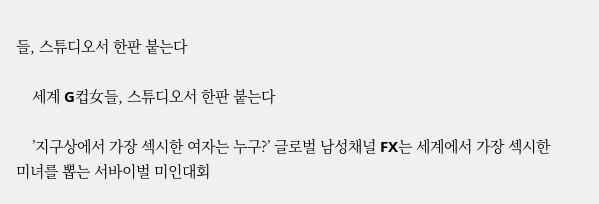들, 스튜디오서 한판 붙는다

    세계 G컵女들, 스튜디오서 한판 붙는다

    ’지구상에서 가장 섹시한 여자는 누구?’ 글로벌 남성채널 FX는 세계에서 가장 섹시한 미녀를 뽑는 서바이벌 미인대회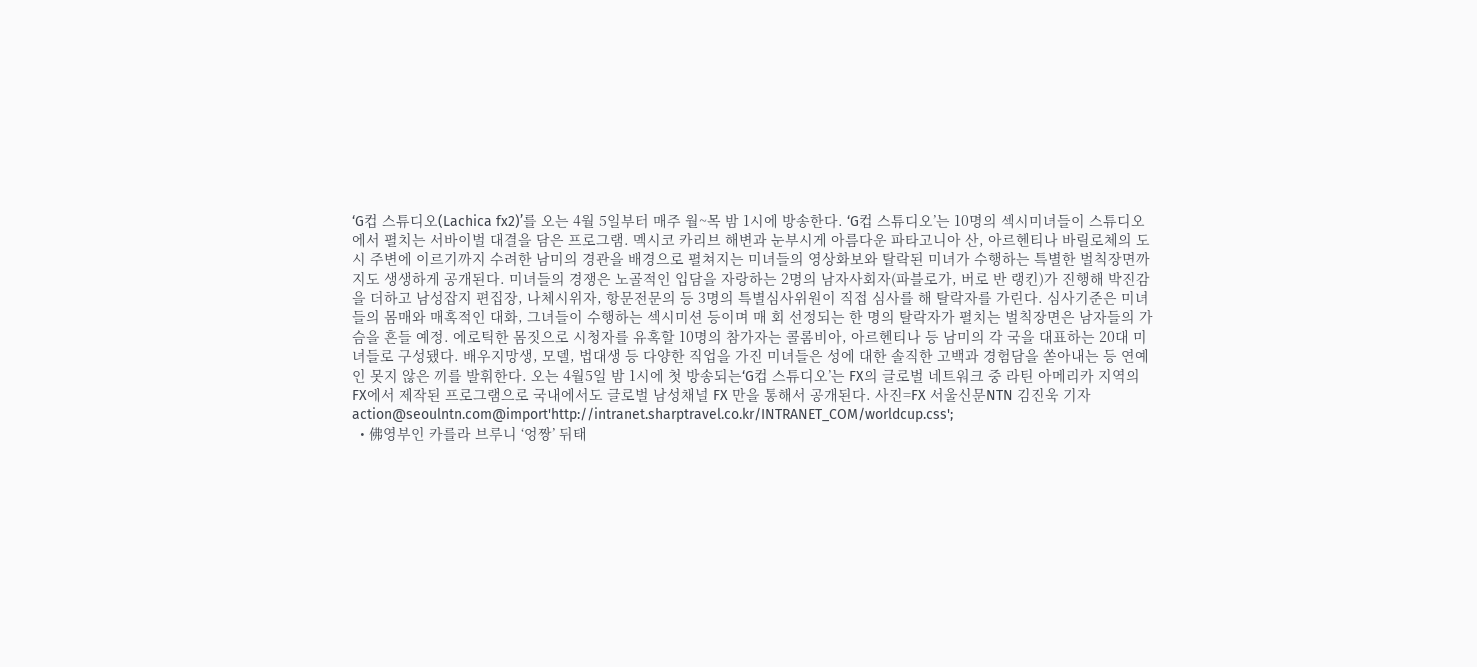‘G컵 스튜디오(Lachica fx2)’를 오는 4월 5일부터 매주 월~목 밤 1시에 방송한다. ‘G컵 스튜디오’는 10명의 섹시미녀들이 스튜디오에서 펼치는 서바이벌 대결을 담은 프로그램. 멕시코 카리브 해변과 눈부시게 아름다운 파타고니아 산, 아르헨티나 바릴로체의 도시 주변에 이르기까지 수려한 남미의 경관을 배경으로 펼쳐지는 미녀들의 영상화보와 탈락된 미녀가 수행하는 특별한 벌칙장면까지도 생생하게 공개된다. 미녀들의 경쟁은 노골적인 입담을 자랑하는 2명의 남자사회자(파블로가, 버로 반 랭킨)가 진행해 박진감을 더하고 남성잡지 편집장, 나체시위자, 항문전문의 등 3명의 특별심사위원이 직접 심사를 해 탈락자를 가린다. 심사기준은 미녀들의 몸매와 매혹적인 대화, 그녀들이 수행하는 섹시미션 등이며 매 회 선정되는 한 명의 탈락자가 펼치는 벌칙장면은 남자들의 가슴을 흔들 예정. 에로틱한 몸짓으로 시청자를 유혹할 10명의 참가자는 콜롬비아, 아르헨티나 등 남미의 각 국을 대표하는 20대 미녀들로 구성됐다. 배우지망생, 모델, 법대생 등 다양한 직업을 가진 미녀들은 성에 대한 솔직한 고백과 경험담을 쏟아내는 등 연예인 못지 않은 끼를 발휘한다. 오는 4월5일 밤 1시에 첫 방송되는‘G컵 스튜디오’는 FX의 글로벌 네트워크 중 라틴 아메리카 지역의 FX에서 제작된 프로그램으로 국내에서도 글로벌 남성채널 FX 만을 통해서 공개된다. 사진=FX 서울신문NTN 김진욱 기자 action@seoulntn.com@import'http://intranet.sharptravel.co.kr/INTRANET_COM/worldcup.css';
  • 佛영부인 카를라 브루니 ‘엉짱’ 뒤태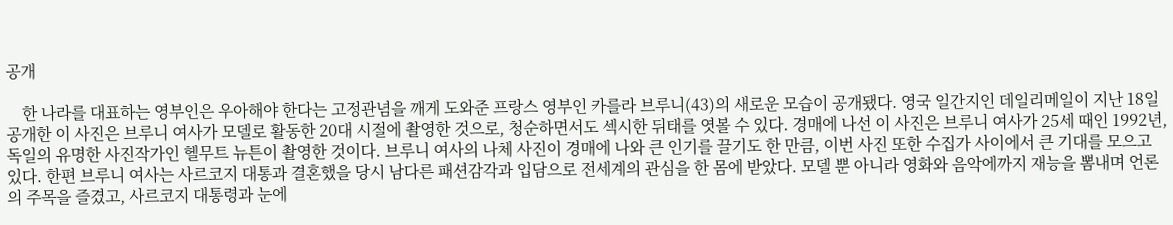공개

    한 나라를 대표하는 영부인은 우아해야 한다는 고정관념을 깨게 도와준 프랑스 영부인 카를라 브루니(43)의 새로운 모습이 공개됐다. 영국 일간지인 데일리메일이 지난 18일 공개한 이 사진은 브루니 여사가 모델로 활동한 20대 시절에 촬영한 것으로, 청순하면서도 섹시한 뒤태를 엿볼 수 있다. 경매에 나선 이 사진은 브루니 여사가 25세 때인 1992년, 독일의 유명한 사진작가인 헬무트 뉴튼이 촬영한 것이다. 브루니 여사의 나체 사진이 경매에 나와 큰 인기를 끌기도 한 만큼, 이번 사진 또한 수집가 사이에서 큰 기대를 모으고 있다. 한편 브루니 여사는 사르코지 대통과 결혼했을 당시 남다른 패션감각과 입담으로 전세계의 관심을 한 몸에 받았다. 모델 뿐 아니라 영화와 음악에까지 재능을 뽐내며 언론의 주목을 즐겼고, 사르코지 대통령과 눈에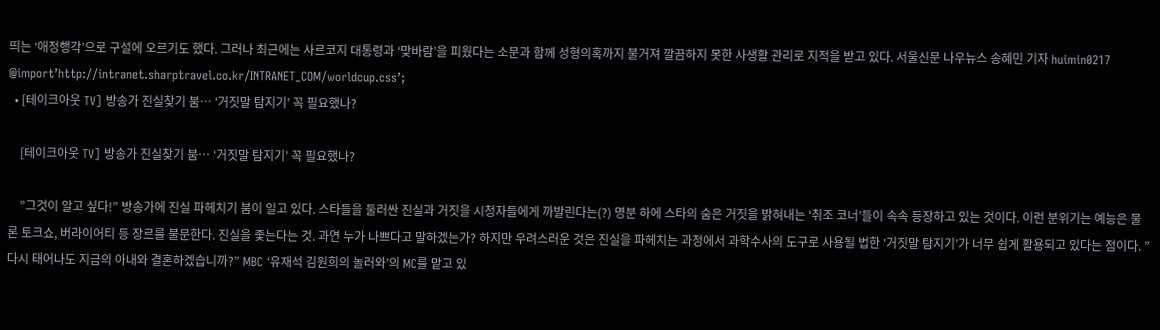띄는 ‘애정행각’으로 구설에 오르기도 했다. 그러나 최근에는 사르코지 대통령과 ‘맞바람’을 피웠다는 소문과 함께 성형의혹까지 불거져 깔끔하지 못한 사생활 관리로 지적을 받고 있다. 서울신문 나우뉴스 송혜민 기자 huimin0217 @import’http://intranet.sharptravel.co.kr/INTRANET_COM/worldcup.css’;
  • [테이크아웃 TV] 방송가 진실찾기 붐… ‘거짓말 탐지기’ 꼭 필요했나?

    [테이크아웃 TV] 방송가 진실찾기 붐… ‘거짓말 탐지기’ 꼭 필요했나?

    ”그것이 알고 싶다!” 방송가에 진실 파헤치기 붐이 일고 있다. 스타들을 둘러싼 진실과 거짓을 시청자들에게 까발린다는(?) 명분 하에 스타의 숨은 거짓을 밝혀내는 ‘취조 코너’들이 속속 등장하고 있는 것이다. 이런 분위기는 예능은 물론 토크쇼, 버라이어티 등 장르를 불문한다. 진실을 좇는다는 것. 과연 누가 나쁘다고 말하겠는가? 하지만 우려스러운 것은 진실을 파헤치는 과정에서 과학수사의 도구로 사용될 법한 ‘거짓말 탐지기’가 너무 쉽게 활용되고 있다는 점이다. ”다시 태어나도 지금의 아내와 결혼하겠습니까?” MBC ‘유재석 김원희의 놀러와’의 MC를 맡고 있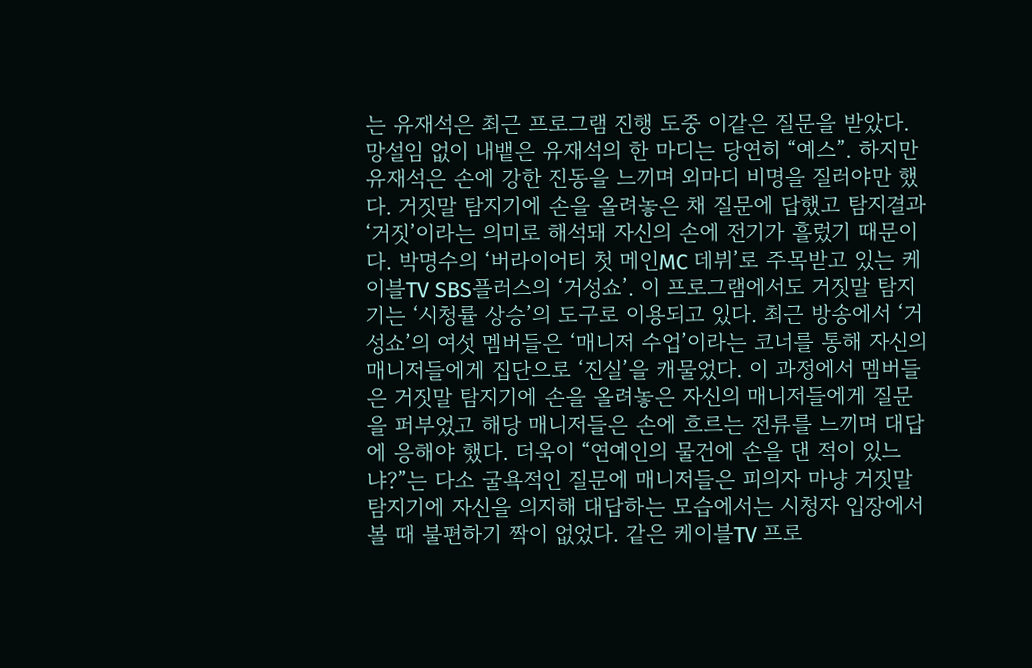는 유재석은 최근 프로그램 진행 도중 이같은 질문을 받았다. 망설임 없이 내뱉은 유재석의 한 마디는 당연히 “예스”. 하지만 유재석은 손에 강한 진동을 느끼며 외마디 비명을 질러야만 했다. 거짓말 탐지기에 손을 올려놓은 채 질문에 답했고 탐지결과 ‘거짓’이라는 의미로 해석돼 자신의 손에 전기가 흘렀기 때문이다. 박명수의 ‘버라이어티 첫 메인MC 데뷔’로 주목받고 있는 케이블TV SBS플러스의 ‘거성쇼’. 이 프로그램에서도 거짓말 탐지기는 ‘시청률 상승’의 도구로 이용되고 있다. 최근 방송에서 ‘거성쇼’의 여섯 멤버들은 ‘매니저 수업’이라는 코너를 통해 자신의 매니저들에게 집단으로 ‘진실’을 캐물었다. 이 과정에서 멤버들은 거짓말 탐지기에 손을 올려놓은 자신의 매니저들에게 질문을 퍼부었고 해당 매니저들은 손에 흐르는 전류를 느끼며 대답에 응해야 했다. 더욱이 “연예인의 물건에 손을 댄 적이 있느냐?”는 다소 굴욕적인 질문에 매니저들은 피의자 마냥 거짓말 탐지기에 자신을 의지해 대답하는 모습에서는 시청자 입장에서 볼 때 불편하기 짝이 없었다. 같은 케이블TV 프로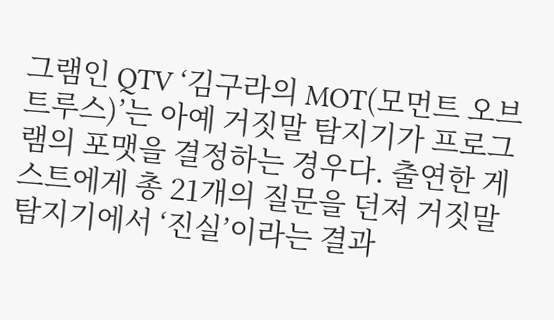그램인 QTV ‘김구라의 MOT(모먼트 오브 트루스)’는 아예 거짓말 탐지기가 프로그램의 포맷을 결정하는 경우다. 출연한 게스트에게 총 21개의 질문을 던져 거짓말 탐지기에서 ‘진실’이라는 결과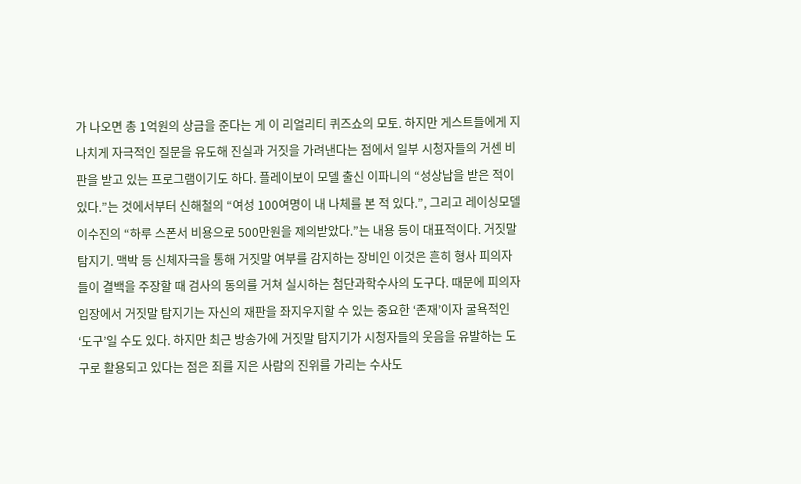가 나오면 총 1억원의 상금을 준다는 게 이 리얼리티 퀴즈쇼의 모토. 하지만 게스트들에게 지나치게 자극적인 질문을 유도해 진실과 거짓을 가려낸다는 점에서 일부 시청자들의 거센 비판을 받고 있는 프로그램이기도 하다. 플레이보이 모델 출신 이파니의 “성상납을 받은 적이 있다.”는 것에서부터 신해철의 “여성 100여명이 내 나체를 본 적 있다.”, 그리고 레이싱모델 이수진의 “하루 스폰서 비용으로 500만원을 제의받았다.”는 내용 등이 대표적이다. 거짓말 탐지기. 맥박 등 신체자극을 통해 거짓말 여부를 감지하는 장비인 이것은 흔히 형사 피의자들이 결백을 주장할 때 검사의 동의를 거쳐 실시하는 첨단과학수사의 도구다. 때문에 피의자 입장에서 거짓말 탐지기는 자신의 재판을 좌지우지할 수 있는 중요한 ‘존재’이자 굴욕적인 ‘도구’일 수도 있다. 하지만 최근 방송가에 거짓말 탐지기가 시청자들의 웃음을 유발하는 도구로 활용되고 있다는 점은 죄를 지은 사람의 진위를 가리는 수사도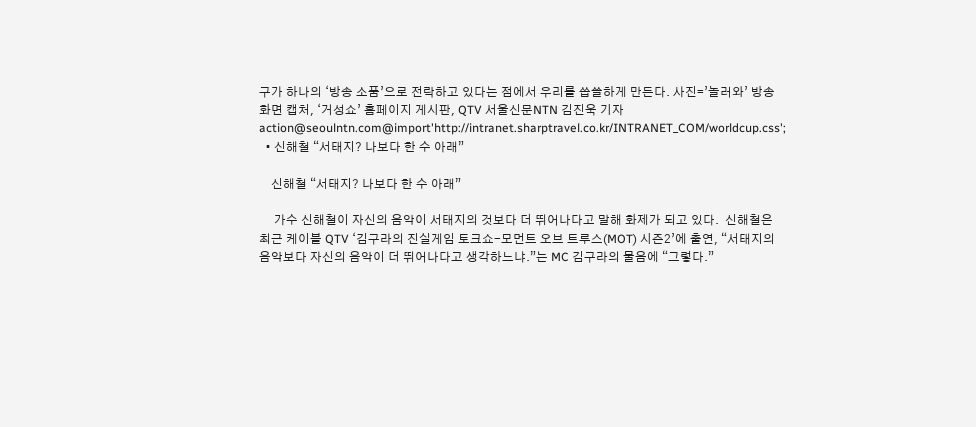구가 하나의 ‘방송 소품’으로 전락하고 있다는 점에서 우리를 씁쓸하게 만든다. 사진=’놀러와’ 방송화면 캡처, ‘거성쇼’ 홈페이지 게시판, QTV 서울신문NTN 김진욱 기자 action@seoulntn.com@import'http://intranet.sharptravel.co.kr/INTRANET_COM/worldcup.css';
  • 신해철 “서태지? 나보다 한 수 아래”

    신해철 “서태지? 나보다 한 수 아래”

     가수 신해철이 자신의 음악이 서태지의 것보다 더 뛰어나다고 말해 화제가 되고 있다.  신해철은 최근 케이블 QTV ‘김구라의 진실게임 토크쇼-모먼트 오브 트루스(MOT) 시즌2’에 출연, “서태지의 음악보다 자신의 음악이 더 뛰어나다고 생각하느냐.”는 MC 김구라의 물음에 “그렇다.”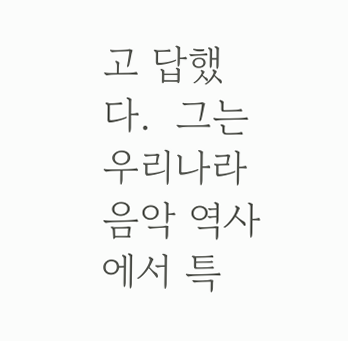고 답했다.  그는 우리나라 음악 역사에서 특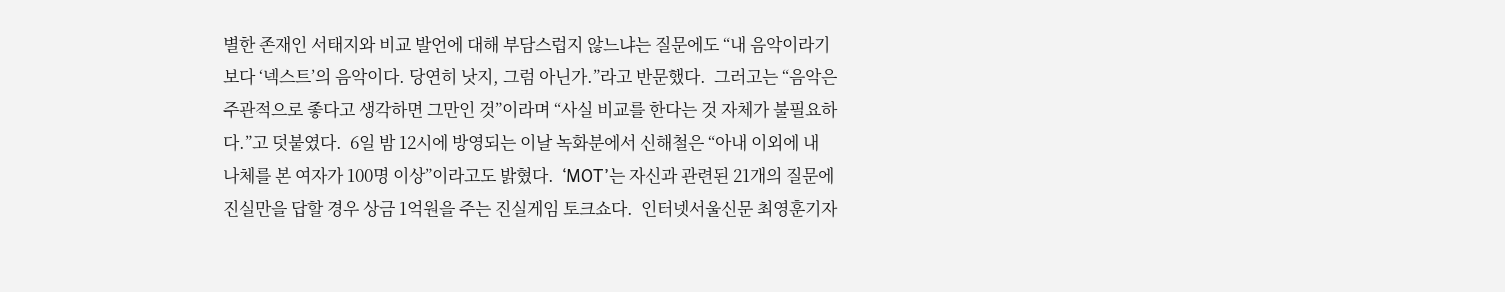별한 존재인 서태지와 비교 발언에 대해 부담스럽지 않느냐는 질문에도 “내 음악이라기보다 ‘넥스트’의 음악이다. 당연히 낫지, 그럼 아닌가.”라고 반문했다.  그러고는 “음악은 주관적으로 좋다고 생각하면 그만인 것”이라며 “사실 비교를 한다는 것 자체가 불필요하다.”고 덧붙였다.  6일 밤 12시에 방영되는 이날 녹화분에서 신해철은 “아내 이외에 내 나체를 본 여자가 100명 이상”이라고도 밝혔다.  ‘MOT’는 자신과 관련된 21개의 질문에 진실만을 답할 경우 상금 1억원을 주는 진실게임 토크쇼다.  인터넷서울신문 최영훈기자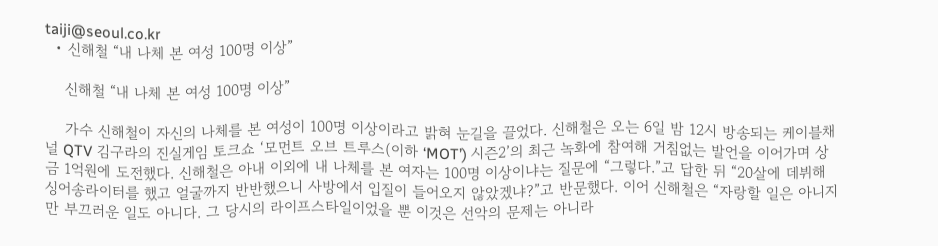taiji@seoul.co.kr
  • 신해철 “내 나체 본 여성 100명 이상”

    신해철 “내 나체 본 여성 100명 이상”

    가수 신해철이 자신의 나체를 본 여성이 100명 이상이라고 밝혀 눈길을 끌었다. 신해철은 오는 6일 밤 12시 방송되는 케이블채널 QTV 김구라의 진실게임 토크쇼 ‘모먼트 오브 트루스(이하 ‘MOT’) 시즌2’의 최근 녹화에 참여해 거침없는 발언을 이어가며 상금 1억원에 도전했다. 신해철은 아내 이외에 내 나체를 본 여자는 100명 이상이냐는 질문에 “그렇다.”고 답한 뒤 “20살에 데뷔해 싱어송라이터를 했고 얼굴까지 반반했으니 사방에서 입질이 들어오지 않았겠냐?”고 반문했다. 이어 신해철은 “자랑할 일은 아니지만 부끄러운 일도 아니다. 그 당시의 라이프스타일이었을 뿐 이것은 선악의 문제는 아니라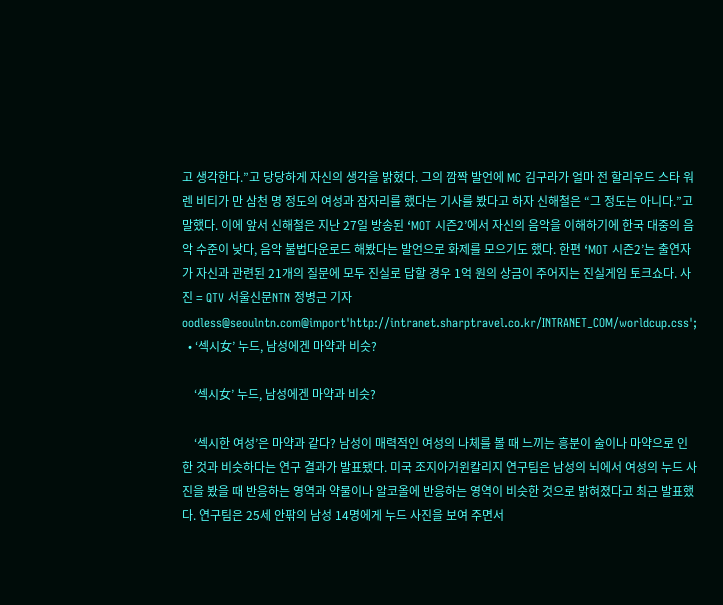고 생각한다.”고 당당하게 자신의 생각을 밝혔다. 그의 깜짝 발언에 MC 김구라가 얼마 전 할리우드 스타 워렌 비티가 만 삼천 명 정도의 여성과 잠자리를 했다는 기사를 봤다고 하자 신해철은 “그 정도는 아니다.”고 말했다. 이에 앞서 신해철은 지난 27일 방송된 ‘MOT 시즌2’에서 자신의 음악을 이해하기에 한국 대중의 음악 수준이 낮다, 음악 불법다운로드 해봤다는 발언으로 화제를 모으기도 했다. 한편 ‘MOT 시즌2’는 출연자가 자신과 관련된 21개의 질문에 모두 진실로 답할 경우 1억 원의 상금이 주어지는 진실게임 토크쇼다. 사진 = QTV 서울신문NTN 정병근 기자 oodless@seoulntn.com@import'http://intranet.sharptravel.co.kr/INTRANET_COM/worldcup.css';
  • ‘섹시女’ 누드, 남성에겐 마약과 비슷?

    ‘섹시女’ 누드, 남성에겐 마약과 비슷?

    ‘섹시한 여성’은 마약과 같다? 남성이 매력적인 여성의 나체를 볼 때 느끼는 흥분이 술이나 마약으로 인한 것과 비슷하다는 연구 결과가 발표됐다. 미국 조지아거윈칼리지 연구팀은 남성의 뇌에서 여성의 누드 사진을 봤을 때 반응하는 영역과 약물이나 알코올에 반응하는 영역이 비슷한 것으로 밝혀졌다고 최근 발표했다. 연구팀은 25세 안팎의 남성 14명에게 누드 사진을 보여 주면서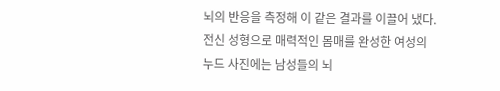뇌의 반응을 측정해 이 같은 결과를 이끌어 냈다. 전신 성형으로 매력적인 몸매를 완성한 여성의 누드 사진에는 남성들의 뇌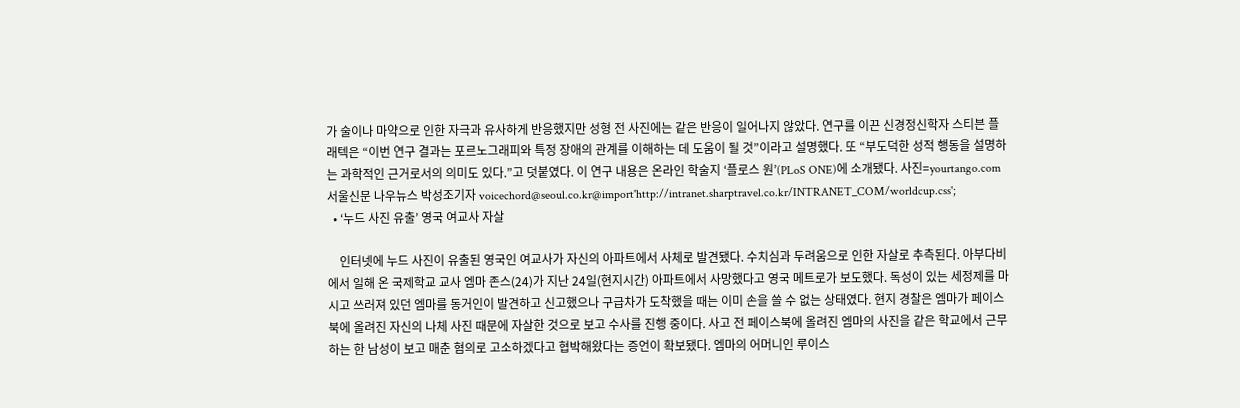가 술이나 마약으로 인한 자극과 유사하게 반응했지만 성형 전 사진에는 같은 반응이 일어나지 않았다. 연구를 이끈 신경정신학자 스티븐 플래텍은 “이번 연구 결과는 포르노그래피와 특정 장애의 관계를 이해하는 데 도움이 될 것”이라고 설명했다. 또 “부도덕한 성적 행동을 설명하는 과학적인 근거로서의 의미도 있다.”고 덧붙였다. 이 연구 내용은 온라인 학술지 ‘플로스 원’(PLoS ONE)에 소개됐다. 사진=yourtango.com 서울신문 나우뉴스 박성조기자 voicechord@seoul.co.kr@import'http://intranet.sharptravel.co.kr/INTRANET_COM/worldcup.css';
  • ‘누드 사진 유출’ 영국 여교사 자살

    인터넷에 누드 사진이 유출된 영국인 여교사가 자신의 아파트에서 사체로 발견됐다. 수치심과 두려움으로 인한 자살로 추측된다. 아부다비에서 일해 온 국제학교 교사 엠마 존스(24)가 지난 24일(현지시간) 아파트에서 사망했다고 영국 메트로가 보도했다. 독성이 있는 세정제를 마시고 쓰러져 있던 엠마를 동거인이 발견하고 신고했으나 구급차가 도착했을 때는 이미 손을 쓸 수 없는 상태였다. 현지 경찰은 엠마가 페이스북에 올려진 자신의 나체 사진 때문에 자살한 것으로 보고 수사를 진행 중이다. 사고 전 페이스북에 올려진 엠마의 사진을 같은 학교에서 근무하는 한 남성이 보고 매춘 혐의로 고소하겠다고 협박해왔다는 증언이 확보됐다. 엠마의 어머니인 루이스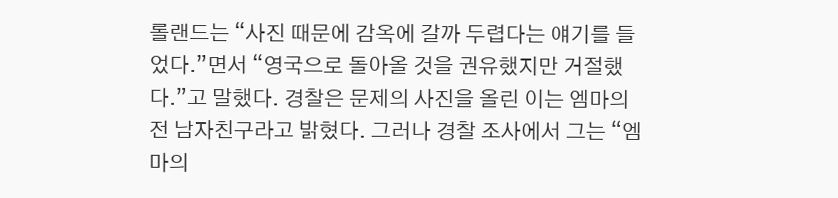롤랜드는 “사진 때문에 감옥에 갈까 두렵다는 얘기를 들었다.”면서 “영국으로 돌아올 것을 권유했지만 거절했다.”고 말했다. 경찰은 문제의 사진을 올린 이는 엠마의 전 남자친구라고 밝혔다. 그러나 경찰 조사에서 그는 “엠마의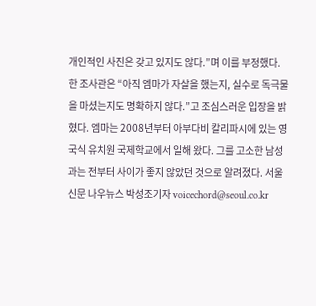개인적인 사진은 갖고 있지도 않다.”며 이를 부정했다. 한 조사관은 “아직 엠마가 자살을 했는지, 실수로 독극물을 마셨는지도 명확하지 않다.”고 조심스러운 입장을 밝혔다. 엠마는 2008년부터 아부다비 칼리파시에 있는 영국식 유치원 국제학교에서 일해 왔다. 그를 고소한 남성과는 전부터 사이가 좋지 않았던 것으로 알려졌다. 서울신문 나우뉴스 박성조기자 voicechord@seoul.co.kr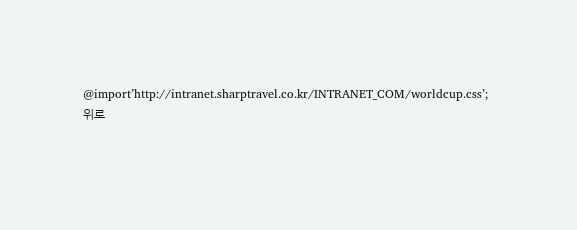@import’http://intranet.sharptravel.co.kr/INTRANET_COM/worldcup.css’;
위로